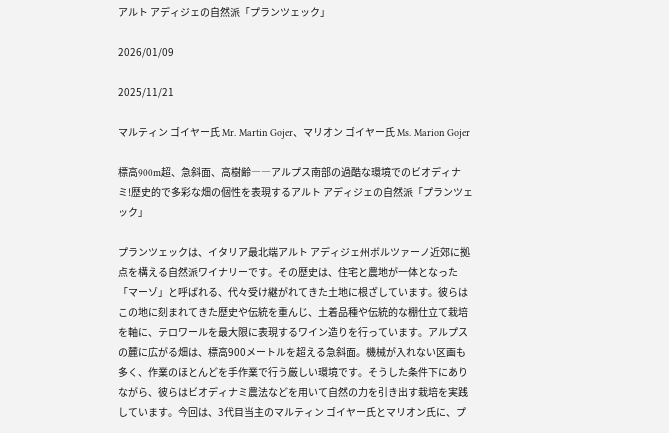アルト アディジェの自然派「プランツェック」

2026/01/09

2025/11/21

マルティン ゴイヤー氏 Mr. Martin Gojer、マリオン ゴイヤー氏 Ms. Marion Gojer

標高900m超、急斜面、高樹齢――アルプス南部の過酷な環境でのビオディナミ!歴史的で多彩な畑の個性を表現するアルト アディジェの自然派「プランツェック」

プランツェックは、イタリア最北端アルト アディジェ州ボルツァーノ近郊に拠点を構える自然派ワイナリーです。その歴史は、住宅と農地が一体となった「マーゾ」と呼ばれる、代々受け継がれてきた土地に根ざしています。彼らはこの地に刻まれてきた歴史や伝統を重んじ、土着品種や伝統的な棚仕立て栽培を軸に、テロワールを最大限に表現するワイン造りを行っています。アルプスの麓に広がる畑は、標高900メートルを超える急斜面。機械が入れない区画も多く、作業のほとんどを手作業で行う厳しい環境です。そうした条件下にありながら、彼らはビオディナミ農法などを用いて自然の力を引き出す栽培を実践しています。今回は、3代目当主のマルティン ゴイヤー氏とマリオン氏に、プ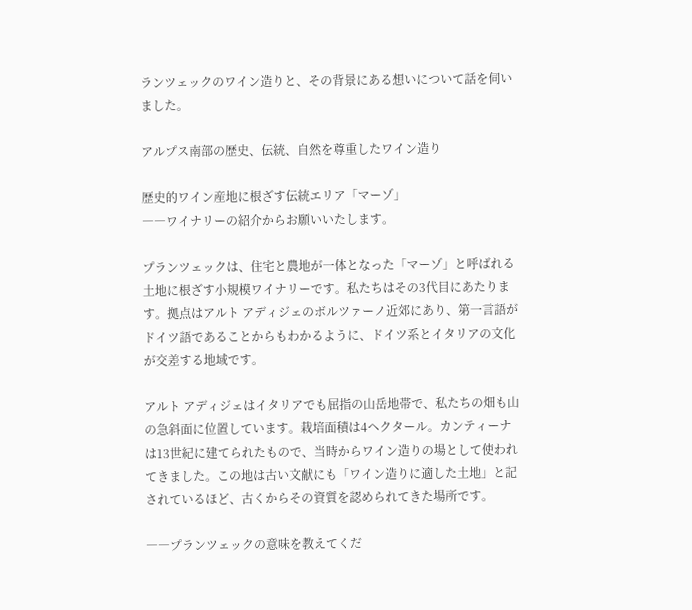ランツェックのワイン造りと、その背景にある想いについて話を伺いました。

アルプス南部の歴史、伝統、自然を尊重したワイン造り

歴史的ワイン産地に根ざす伝統エリア「マーゾ」
――ワイナリーの紹介からお願いいたします。

プランツェックは、住宅と農地が一体となった「マーゾ」と呼ばれる土地に根ざす小規模ワイナリーです。私たちはその3代目にあたります。拠点はアルト アディジェのボルツァーノ近郊にあり、第一言語がドイツ語であることからもわかるように、ドイツ系とイタリアの文化が交差する地域です。

アルト アディジェはイタリアでも屈指の山岳地帯で、私たちの畑も山の急斜面に位置しています。栽培面積は4ヘクタール。カンティーナは13世紀に建てられたもので、当時からワイン造りの場として使われてきました。この地は古い文献にも「ワイン造りに適した土地」と記されているほど、古くからその資質を認められてきた場所です。

――プランツェックの意味を教えてくだ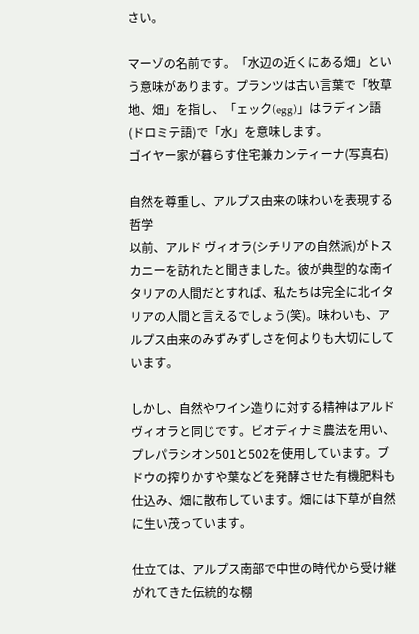さい。

マーゾの名前です。「水辺の近くにある畑」という意味があります。プランツは古い言葉で「牧草地、畑」を指し、「ェック(egg)」はラディン語(ドロミテ語)で「水」を意味します。
ゴイヤー家が暮らす住宅兼カンティーナ(写真右)

自然を尊重し、アルプス由来の味わいを表現する哲学
以前、アルド ヴィオラ(シチリアの自然派)がトスカニーを訪れたと聞きました。彼が典型的な南イタリアの人間だとすれば、私たちは完全に北イタリアの人間と言えるでしょう(笑)。味わいも、アルプス由来のみずみずしさを何よりも大切にしています。

しかし、自然やワイン造りに対する精神はアルド ヴィオラと同じです。ビオディナミ農法を用い、プレパラシオン501と502を使用しています。ブドウの搾りかすや葉などを発酵させた有機肥料も仕込み、畑に散布しています。畑には下草が自然に生い茂っています。

仕立ては、アルプス南部で中世の時代から受け継がれてきた伝統的な棚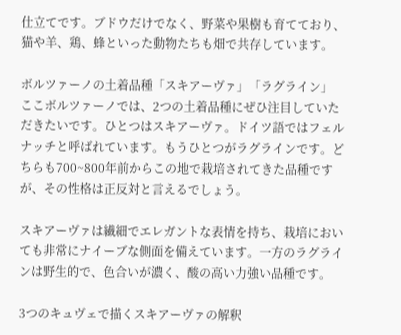仕立てです。ブドウだけでなく、野菜や果樹も育てており、猫や羊、鶏、蜂といった動物たちも畑で共存しています。

ボルツァーノの土着品種「スキアーヴァ」「ラグライン」
ここボルツァーノでは、2つの土着品種にぜひ注目していただきたいです。ひとつはスキアーヴァ。ドイツ語ではフェルナッチと呼ばれています。もうひとつがラグラインです。どちらも700~800年前からこの地で栽培されてきた品種ですが、その性格は正反対と言えるでしょう。

スキアーヴァは繊細でエレガントな表情を持ち、栽培においても非常にナイーブな側面を備えています。一方のラグラインは野生的で、色合いが濃く、酸の高い力強い品種です。

3つのキュヴェで描くスキアーヴァの解釈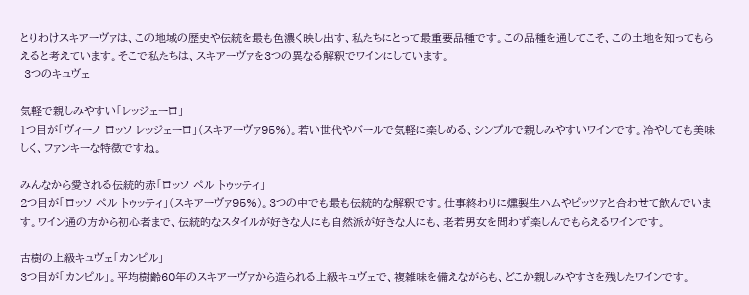とりわけスキアーヴァは、この地域の歴史や伝統を最も色濃く映し出す、私たちにとって最重要品種です。この品種を通してこそ、この土地を知ってもらえると考えています。そこで私たちは、スキアーヴァを3つの異なる解釈でワインにしています。
 3つのキュヴェ

気軽で親しみやすい「レッジェーロ」
1つ目が「ヴィーノ ロッソ レッジェーロ」(スキアーヴァ95%)。若い世代やバールで気軽に楽しめる、シンプルで親しみやすいワインです。冷やしても美味しく、ファンキーな特徴ですね。

みんなから愛される伝統的赤「ロッソ ペル トゥッティ」
2つ目が「ロッソ ペル トゥッティ」(スキアーヴァ95%)。3つの中でも最も伝統的な解釈です。仕事終わりに燻製生ハムやピッツァと合わせて飲んでいます。ワイン通の方から初心者まで、伝統的なスタイルが好きな人にも自然派が好きな人にも、老若男女を問わず楽しんでもらえるワインです。

古樹の上級キュヴェ「カンピル」
3つ目が「カンピル」。平均樹齢60年のスキアーヴァから造られる上級キュヴェで、複雑味を備えながらも、どこか親しみやすさを残したワインです。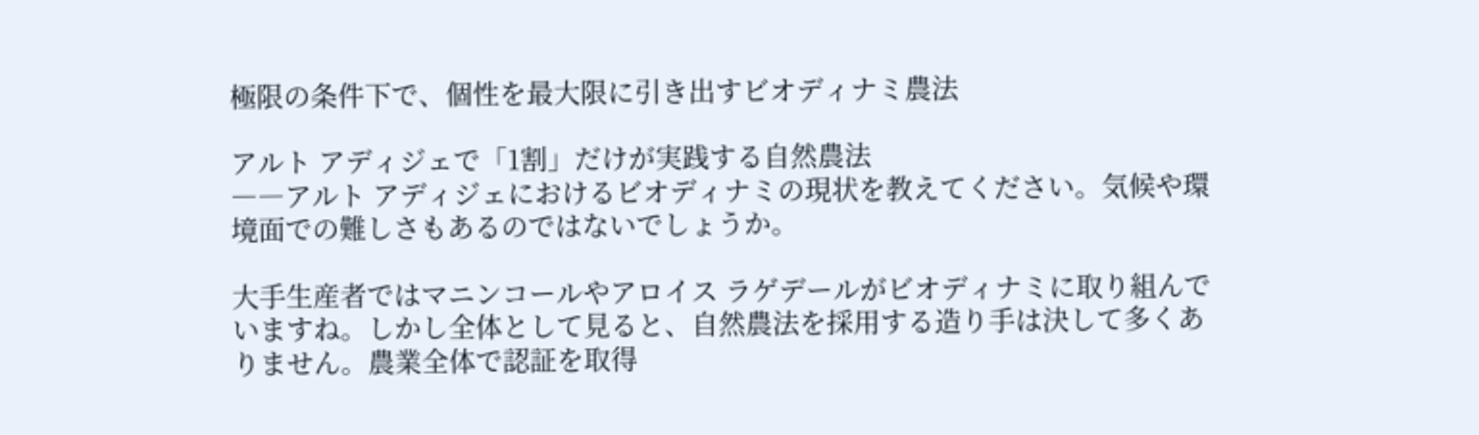極限の条件下で、個性を最大限に引き出すビオディナミ農法

アルト アディジェで「1割」だけが実践する自然農法
――アルト アディジェにおけるビオディナミの現状を教えてください。気候や環境面での難しさもあるのではないでしょうか。

大手生産者ではマニンコールやアロイス ラゲデールがビオディナミに取り組んでいますね。しかし全体として見ると、自然農法を採用する造り手は決して多くありません。農業全体で認証を取得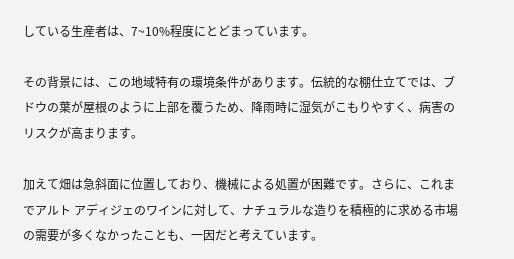している生産者は、7~10%程度にとどまっています。

その背景には、この地域特有の環境条件があります。伝統的な棚仕立てでは、ブドウの葉が屋根のように上部を覆うため、降雨時に湿気がこもりやすく、病害のリスクが高まります。

加えて畑は急斜面に位置しており、機械による処置が困難です。さらに、これまでアルト アディジェのワインに対して、ナチュラルな造りを積極的に求める市場の需要が多くなかったことも、一因だと考えています。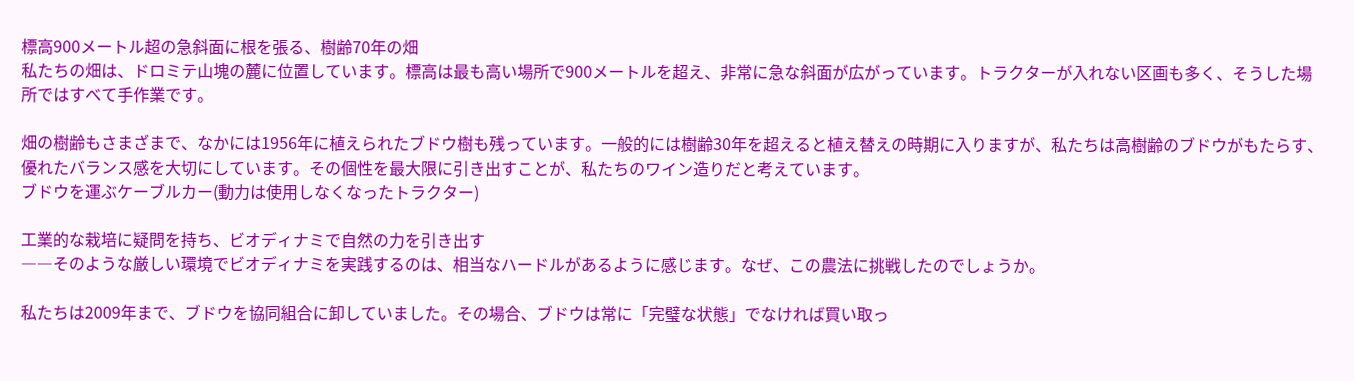標高900メートル超の急斜面に根を張る、樹齢70年の畑
私たちの畑は、ドロミテ山塊の麓に位置しています。標高は最も高い場所で900メートルを超え、非常に急な斜面が広がっています。トラクターが入れない区画も多く、そうした場所ではすべて手作業です。

畑の樹齢もさまざまで、なかには1956年に植えられたブドウ樹も残っています。一般的には樹齢30年を超えると植え替えの時期に入りますが、私たちは高樹齢のブドウがもたらす、優れたバランス感を大切にしています。その個性を最大限に引き出すことが、私たちのワイン造りだと考えています。
ブドウを運ぶケーブルカー(動力は使用しなくなったトラクター)

工業的な栽培に疑問を持ち、ビオディナミで自然の力を引き出す
――そのような厳しい環境でビオディナミを実践するのは、相当なハードルがあるように感じます。なぜ、この農法に挑戦したのでしょうか。

私たちは2009年まで、ブドウを協同組合に卸していました。その場合、ブドウは常に「完璧な状態」でなければ買い取っ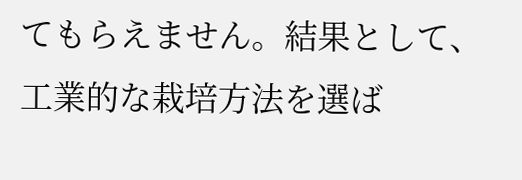てもらえません。結果として、工業的な栽培方法を選ば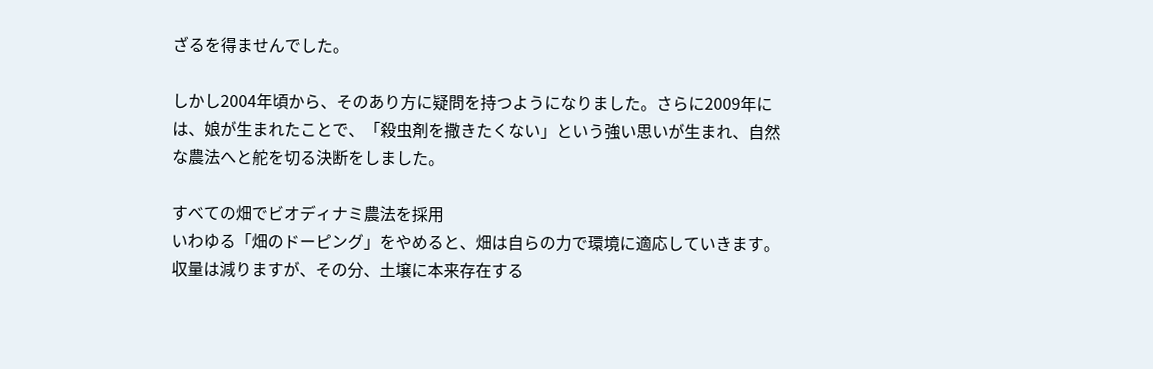ざるを得ませんでした。

しかし2004年頃から、そのあり方に疑問を持つようになりました。さらに2009年には、娘が生まれたことで、「殺虫剤を撒きたくない」という強い思いが生まれ、自然な農法へと舵を切る決断をしました。

すべての畑でビオディナミ農法を採用
いわゆる「畑のドーピング」をやめると、畑は自らの力で環境に適応していきます。収量は減りますが、その分、土壌に本来存在する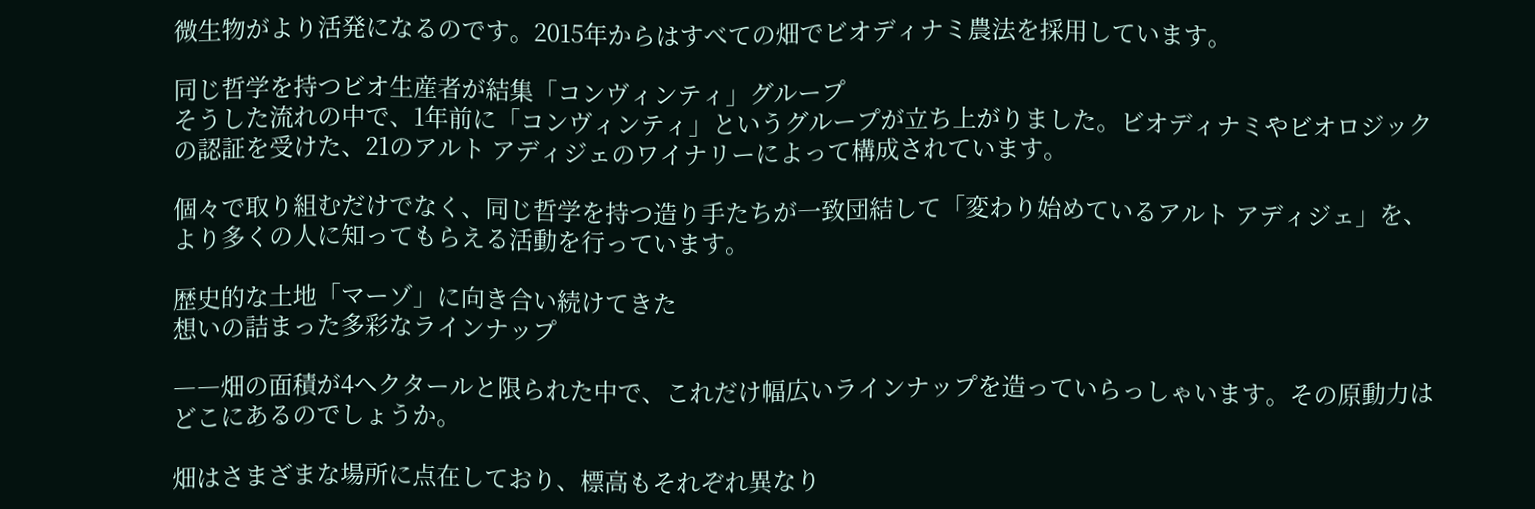微生物がより活発になるのです。2015年からはすべての畑でビオディナミ農法を採用しています。

同じ哲学を持つビオ生産者が結集「コンヴィンティ」グループ
そうした流れの中で、1年前に「コンヴィンティ」というグループが立ち上がりました。ビオディナミやビオロジックの認証を受けた、21のアルト アディジェのワイナリーによって構成されています。

個々で取り組むだけでなく、同じ哲学を持つ造り手たちが一致団結して「変わり始めているアルト アディジェ」を、より多くの人に知ってもらえる活動を行っています。

歴史的な土地「マーゾ」に向き合い続けてきた
想いの詰まった多彩なラインナップ

――畑の面積が4ヘクタールと限られた中で、これだけ幅広いラインナップを造っていらっしゃいます。その原動力はどこにあるのでしょうか。

畑はさまざまな場所に点在しており、標高もそれぞれ異なり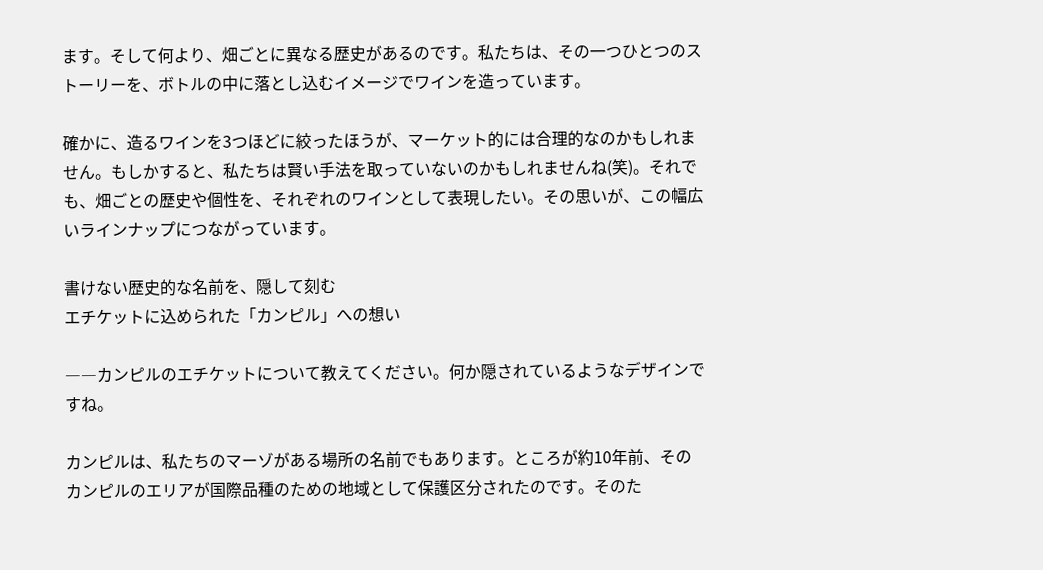ます。そして何より、畑ごとに異なる歴史があるのです。私たちは、その一つひとつのストーリーを、ボトルの中に落とし込むイメージでワインを造っています。

確かに、造るワインを3つほどに絞ったほうが、マーケット的には合理的なのかもしれません。もしかすると、私たちは賢い手法を取っていないのかもしれませんね(笑)。それでも、畑ごとの歴史や個性を、それぞれのワインとして表現したい。その思いが、この幅広いラインナップにつながっています。

書けない歴史的な名前を、隠して刻む
エチケットに込められた「カンピル」への想い

――カンピルのエチケットについて教えてください。何か隠されているようなデザインですね。

カンピルは、私たちのマーゾがある場所の名前でもあります。ところが約10年前、そのカンピルのエリアが国際品種のための地域として保護区分されたのです。そのた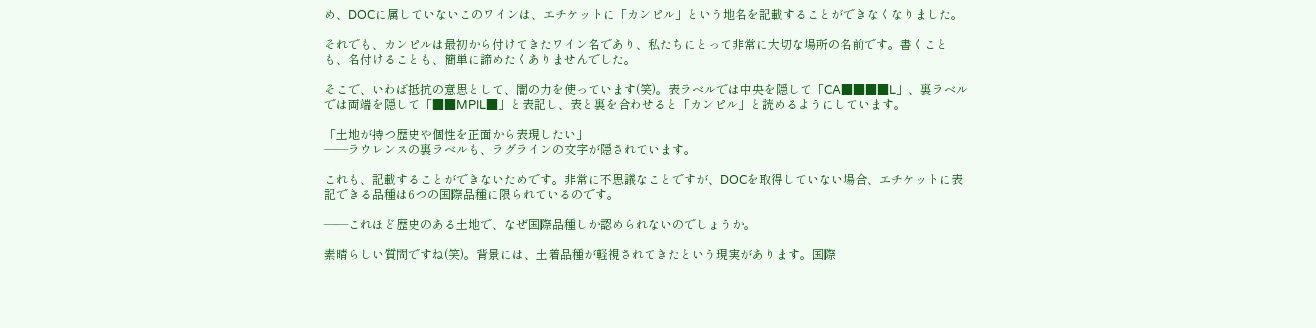め、DOCに属していないこのワインは、エチケットに「カンピル」という地名を記載することができなくなりました。

それでも、カンピルは最初から付けてきたワイン名であり、私たちにとって非常に大切な場所の名前です。書くことも、名付けることも、簡単に諦めたくありませんでした。

そこで、いわば抵抗の意思として、闇の力を使っています(笑)。表ラベルでは中央を隠して「CA■■■■L」、裏ラベルでは両端を隠して「■■MPIL■」と表記し、表と裏を合わせると「カンピル」と読めるようにしています。

「土地が持つ歴史や個性を正面から表現したい」
――ラウレンスの裏ラベルも、ラグラインの文字が隠されています。

これも、記載することができないためです。非常に不思議なことですが、DOCを取得していない場合、エチケットに表記できる品種は6つの国際品種に限られているのです。

――これほど歴史のある土地で、なぜ国際品種しか認められないのでしょうか。

素晴らしい質問ですね(笑)。背景には、土着品種が軽視されてきたという現実があります。国際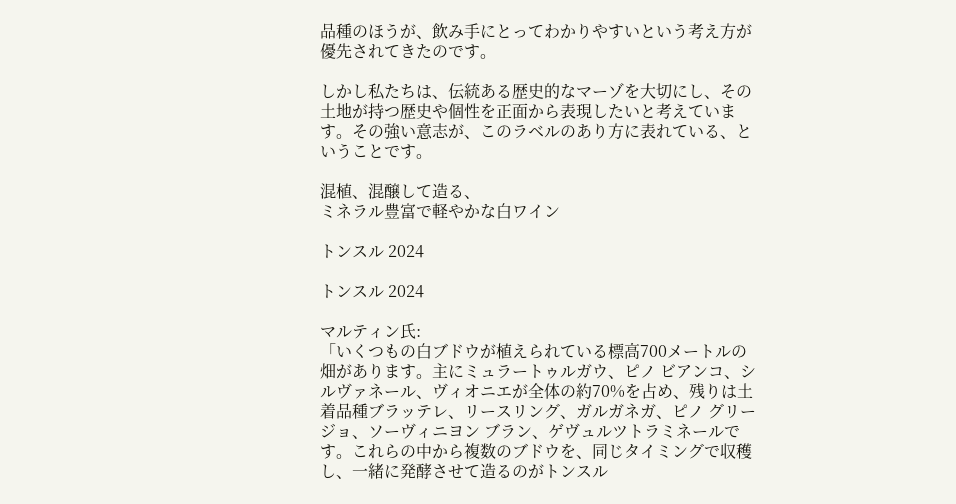品種のほうが、飲み手にとってわかりやすいという考え方が優先されてきたのです。

しかし私たちは、伝統ある歴史的なマーゾを大切にし、その土地が持つ歴史や個性を正面から表現したいと考えています。その強い意志が、このラベルのあり方に表れている、ということです。

混植、混醸して造る、
ミネラル豊富で軽やかな白ワイン

トンスル 2024

トンスル 2024

マルティン氏:
「いくつもの白ブドウが植えられている標高700メートルの畑があります。主にミュラートゥルガウ、ピノ ビアンコ、シルヴァネール、ヴィオニエが全体の約70%を占め、残りは土着品種ブラッテレ、リースリング、ガルガネガ、ピノ グリージョ、ソーヴィニヨン ブラン、ゲヴュルツトラミネールです。これらの中から複数のブドウを、同じタイミングで収穫し、一緒に発酵させて造るのがトンスル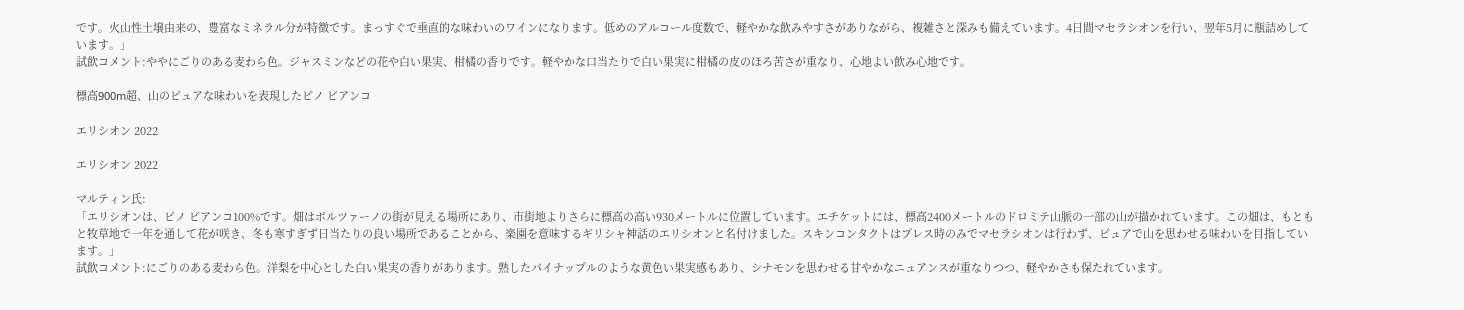です。火山性土壌由来の、豊富なミネラル分が特徴です。まっすぐで垂直的な味わいのワインになります。低めのアルコール度数で、軽やかな飲みやすさがありながら、複雑さと深みも備えています。4日間マセラシオンを行い、翌年5月に瓶詰めしています。」
試飲コメント:ややにごりのある麦わら色。ジャスミンなどの花や白い果実、柑橘の香りです。軽やかな口当たりで白い果実に柑橘の皮のほろ苦さが重なり、心地よい飲み心地です。

標高900m超、山のピュアな味わいを表現したピノ ビアンコ

エリシオン 2022

エリシオン 2022

マルティン氏:
「エリシオンは、ピノ ビアンコ100%です。畑はボルツァーノの街が見える場所にあり、市街地よりさらに標高の高い930メートルに位置しています。エチケットには、標高2400メートルのドロミテ山脈の一部の山が描かれています。この畑は、もともと牧草地で一年を通して花が咲き、冬も寒すぎず日当たりの良い場所であることから、楽園を意味するギリシャ神話のエリシオンと名付けました。スキンコンタクトはプレス時のみでマセラシオンは行わず、ピュアで山を思わせる味わいを目指しています。」
試飲コメント:にごりのある麦わら色。洋梨を中心とした白い果実の香りがあります。熟したパイナップルのような黄色い果実感もあり、シナモンを思わせる甘やかなニュアンスが重なりつつ、軽やかさも保たれています。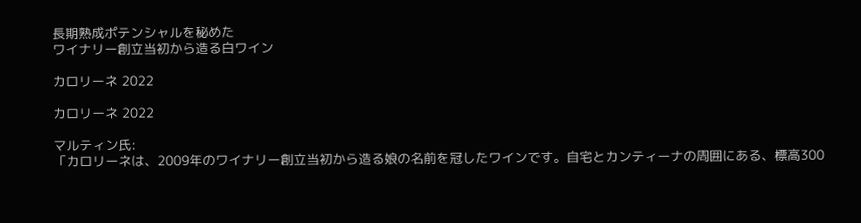長期熟成ポテンシャルを秘めた
ワイナリー創立当初から造る白ワイン

カロリーネ 2022

カロリーネ 2022

マルティン氏:
「カロリーネは、2009年のワイナリー創立当初から造る娘の名前を冠したワインです。自宅とカンティーナの周囲にある、標高300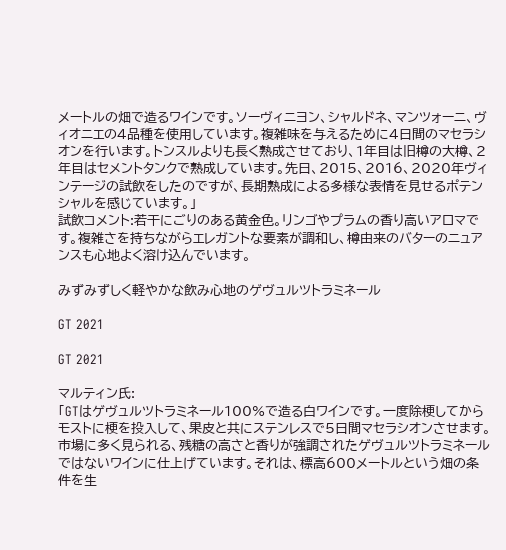メートルの畑で造るワインです。ソーヴィニヨン、シャルドネ、マンツォーニ、ヴィオニエの4品種を使用しています。複雑味を与えるために4日間のマセラシオンを行います。トンスルよりも長く熟成させており、1年目は旧樽の大樽、2年目はセメントタンクで熟成しています。先日、2015、2016、2020年ヴィンテージの試飲をしたのですが、長期熟成による多様な表情を見せるポテンシャルを感じています。」
試飲コメント:若干にごりのある黄金色。リンゴやプラムの香り高いアロマです。複雑さを持ちながらエレガントな要素が調和し、樽由来のバターのニュアンスも心地よく溶け込んでいます。

みずみずしく軽やかな飲み心地のゲヴュルツトラミネール

GT 2021

GT 2021

マルティン氏:
「GTはゲヴュルツトラミネール100%で造る白ワインです。一度除梗してからモストに梗を投入して、果皮と共にステンレスで5日間マセラシオンさせます。市場に多く見られる、残糖の高さと香りが強調されたゲヴュルツトラミネールではないワインに仕上げています。それは、標高600メートルという畑の条件を生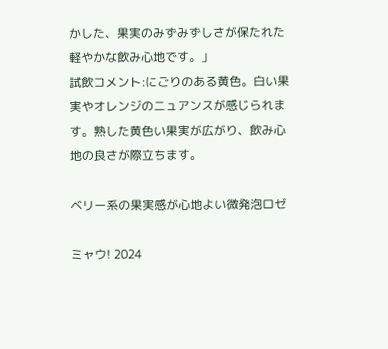かした、果実のみずみずしさが保たれた軽やかな飲み心地です。」
試飲コメント:にごりのある黄色。白い果実やオレンジのニュアンスが感じられます。熟した黄色い果実が広がり、飲み心地の良さが際立ちます。

ベリー系の果実感が心地よい微発泡ロゼ

ミャウ! 2024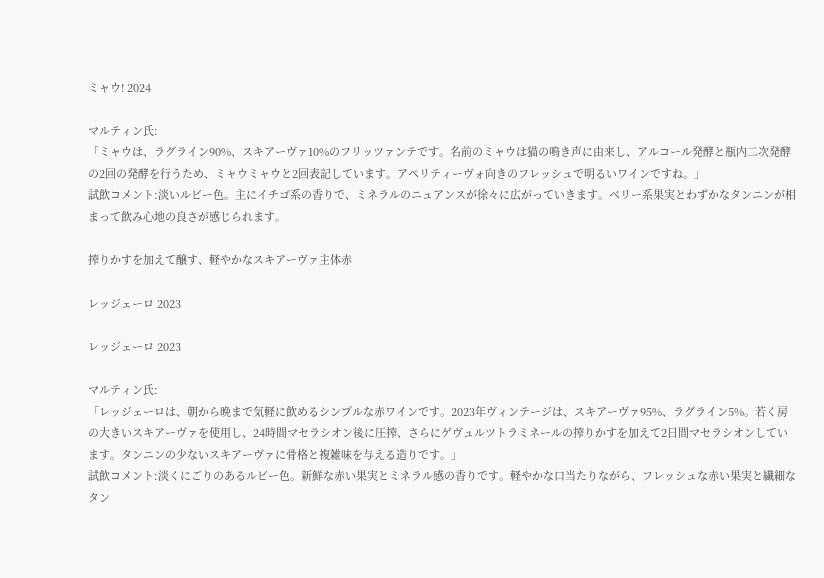ミャウ! 2024

マルティン氏:
「ミャウは、ラグライン90%、スキアーヴァ10%のフリッツァンテです。名前のミャウは猫の鳴き声に由来し、アルコール発酵と瓶内二次発酵の2回の発酵を行うため、ミャウミャウと2回表記しています。アペリティーヴォ向きのフレッシュで明るいワインですね。」
試飲コメント:淡いルビー色。主にイチゴ系の香りで、ミネラルのニュアンスが徐々に広がっていきます。ベリー系果実とわずかなタンニンが相まって飲み心地の良さが感じられます。

搾りかすを加えて醸す、軽やかなスキアーヴァ主体赤

レッジェーロ 2023

レッジェーロ 2023

マルティン氏:
「レッジェーロは、朝から晩まで気軽に飲めるシンプルな赤ワインです。2023年ヴィンテージは、スキアーヴァ95%、ラグライン5%。若く房の大きいスキアーヴァを使用し、24時間マセラシオン後に圧搾、さらにゲヴュルツトラミネールの搾りかすを加えて2日間マセラシオンしています。タンニンの少ないスキアーヴァに骨格と複雑味を与える造りです。」
試飲コメント:淡くにごりのあるルビー色。新鮮な赤い果実とミネラル感の香りです。軽やかな口当たりながら、フレッシュな赤い果実と繊細なタン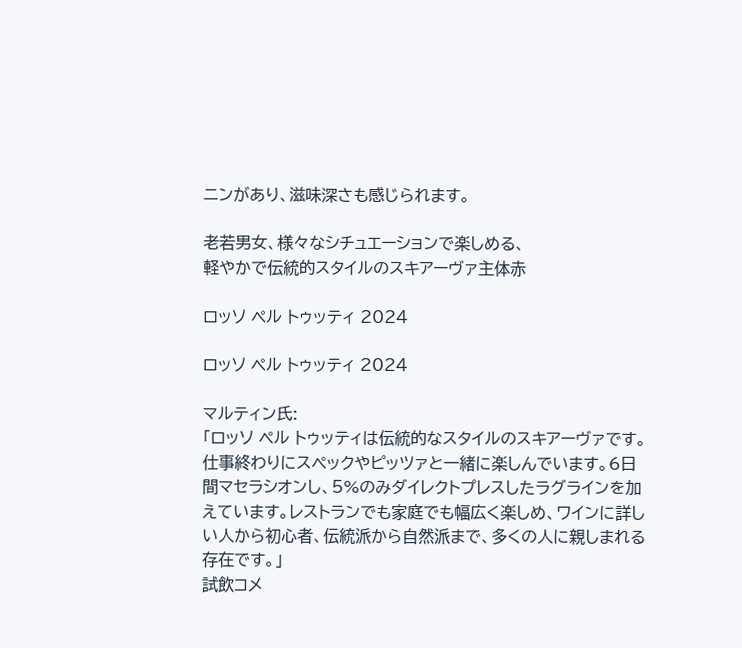ニンがあり、滋味深さも感じられます。

老若男女、様々なシチュエーションで楽しめる、
軽やかで伝統的スタイルのスキアーヴァ主体赤

ロッソ ペル トゥッティ 2024

ロッソ ペル トゥッティ 2024

マルティン氏:
「ロッソ ペル トゥッティは伝統的なスタイルのスキアーヴァです。仕事終わりにスペックやピッツァと一緒に楽しんでいます。6日間マセラシオンし、5%のみダイレクトプレスしたラグラインを加えています。レストランでも家庭でも幅広く楽しめ、ワインに詳しい人から初心者、伝統派から自然派まで、多くの人に親しまれる存在です。」
試飲コメ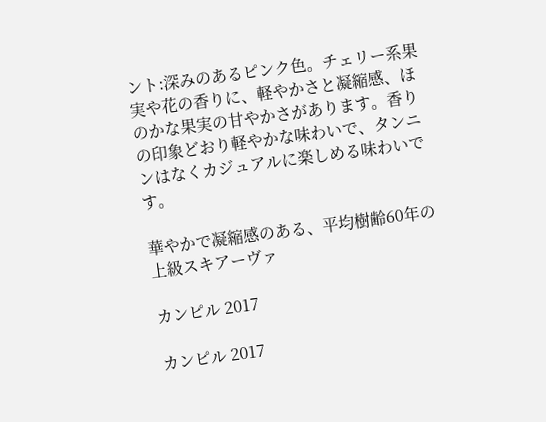ント:深みのあるピンク色。チェリー系果実や花の香りに、軽やかさと凝縮感、ほのかな果実の甘やかさがあります。香りの印象どおり軽やかな味わいで、タンニンはなくカジュアルに楽しめる味わいです。

華やかで凝縮感のある、平均樹齢60年の上級スキアーヴァ

カンピル 2017

カンピル 2017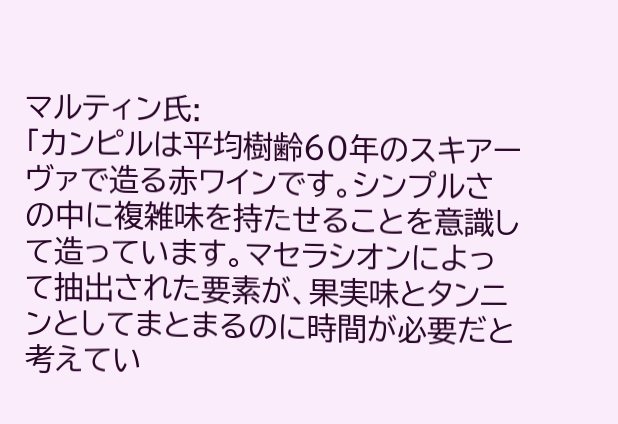マルティン氏:
「カンピルは平均樹齢60年のスキアーヴァで造る赤ワインです。シンプルさの中に複雑味を持たせることを意識して造っています。マセラシオンによって抽出された要素が、果実味とタンニンとしてまとまるのに時間が必要だと考えてい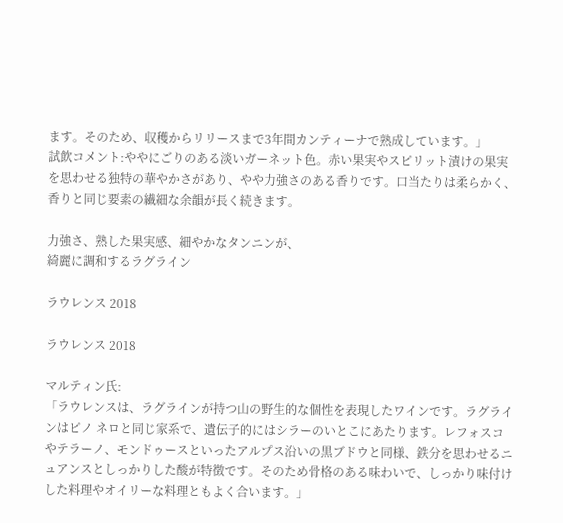ます。そのため、収穫からリリースまで3年間カンティーナで熟成しています。」
試飲コメント:ややにごりのある淡いガーネット色。赤い果実やスピリット漬けの果実を思わせる独特の華やかさがあり、やや力強さのある香りです。口当たりは柔らかく、香りと同じ要素の繊細な余韻が長く続きます。

力強さ、熟した果実感、細やかなタンニンが、
綺麗に調和するラグライン

ラウレンス 2018

ラウレンス 2018

マルティン氏:
「ラウレンスは、ラグラインが持つ山の野生的な個性を表現したワインです。ラグラインはピノ ネロと同じ家系で、遺伝子的にはシラーのいとこにあたります。レフォスコやテラーノ、モンドゥースといったアルプス沿いの黒ブドウと同様、鉄分を思わせるニュアンスとしっかりした酸が特徴です。そのため骨格のある味わいで、しっかり味付けした料理やオイリーな料理ともよく合います。」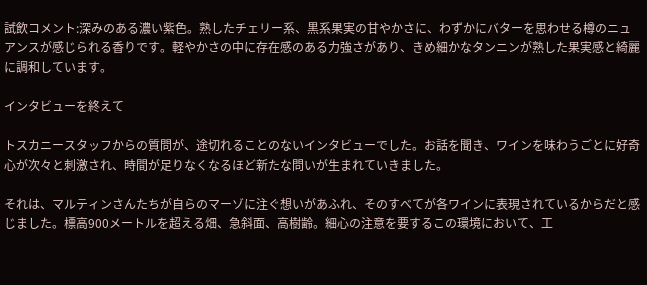試飲コメント:深みのある濃い紫色。熟したチェリー系、黒系果実の甘やかさに、わずかにバターを思わせる樽のニュアンスが感じられる香りです。軽やかさの中に存在感のある力強さがあり、きめ細かなタンニンが熟した果実感と綺麗に調和しています。

インタビューを終えて

トスカニースタッフからの質問が、途切れることのないインタビューでした。お話を聞き、ワインを味わうごとに好奇心が次々と刺激され、時間が足りなくなるほど新たな問いが生まれていきました。

それは、マルティンさんたちが自らのマーゾに注ぐ想いがあふれ、そのすべてが各ワインに表現されているからだと感じました。標高900メートルを超える畑、急斜面、高樹齢。細心の注意を要するこの環境において、工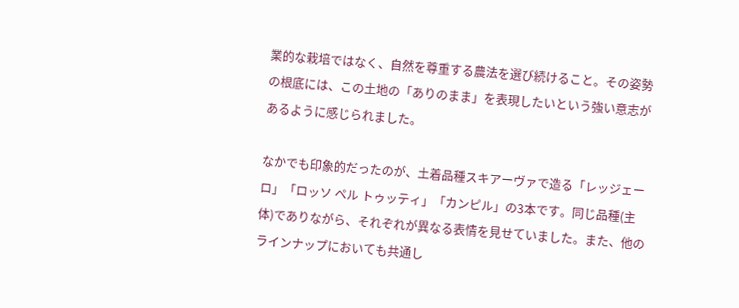業的な栽培ではなく、自然を尊重する農法を選び続けること。その姿勢の根底には、この土地の「ありのまま」を表現したいという強い意志があるように感じられました。

なかでも印象的だったのが、土着品種スキアーヴァで造る「レッジェーロ」「ロッソ ペル トゥッティ」「カンピル」の3本です。同じ品種(主体)でありながら、それぞれが異なる表情を見せていました。また、他のラインナップにおいても共通し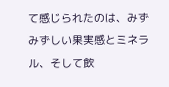て感じられたのは、みずみずしい果実感とミネラル、そして飲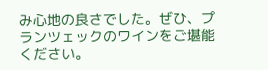み心地の良さでした。ぜひ、プランツェックのワインをご堪能ください。